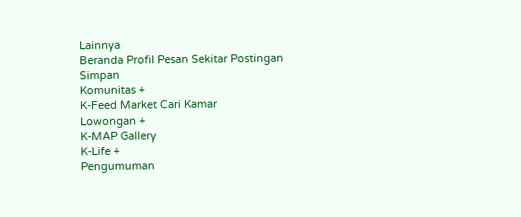Lainnya
Beranda Profil Pesan Sekitar Postingan Simpan
Komunitas +
K-Feed Market Cari Kamar
Lowongan +
K-MAP Gallery
K-Life +
Pengumuman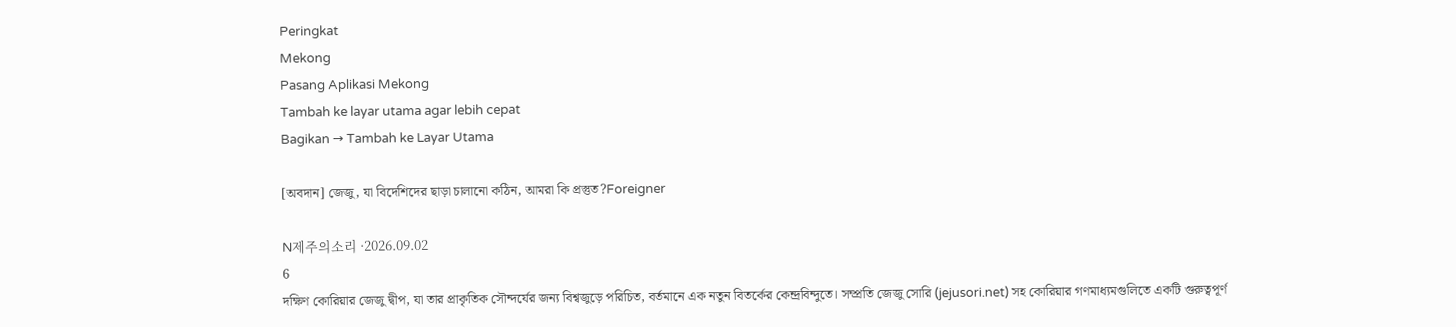Peringkat
Mekong
Pasang Aplikasi Mekong
Tambah ke layar utama agar lebih cepat
Bagikan → Tambah ke Layar Utama

[অবদান] জেজু, যা বিদেশিদের ছাড়া চালানো কঠিন, আমরা কি প্রস্তুত?Foreigner

N제주의소리 ·2026.09.02
6
দক্ষিণ কোরিয়ার জেজু দ্বীপ, যা তার প্রাকৃতিক সৌন্দর্যের জন্য বিশ্বজুড়ে পরিচিত, বর্তমানে এক নতুন বিতর্কের কেন্দ্রবিন্দুতে। সম্প্রতি জেজু সোরি (jejusori.net) সহ কোরিয়ার গণমাধ্যমগুলিতে একটি গুরুত্বপূর্ণ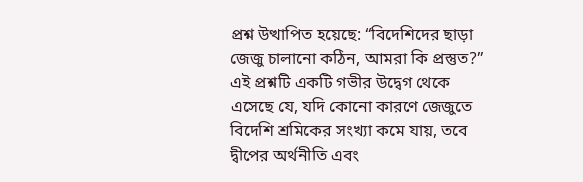প্রশ্ন উত্থাপিত হয়েছে: “বিদেশিদের ছাড়া জেজু চালানো কঠিন, আমরা কি প্রস্তুত?” এই প্রশ্নটি একটি গভীর উদ্বেগ থেকে এসেছে যে, যদি কোনো কারণে জেজুতে বিদেশি শ্রমিকের সংখ্যা কমে যায়, তবে দ্বীপের অর্থনীতি এবং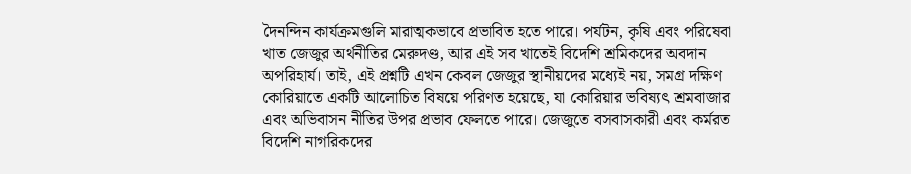দৈনন্দিন কার্যক্রমগুলি মারাত্মকভাবে প্রভাবিত হতে পারে। পর্যটন, কৃষি এবং পরিষেবা খাত জেজুর অর্থনীতির মেরুদণ্ড, আর এই সব খাতেই বিদেশি শ্রমিকদের অবদান অপরিহার্য। তাই, এই প্রশ্নটি এখন কেবল জেজুর স্থানীয়দের মধ্যেই নয়, সমগ্র দক্ষিণ কোরিয়াতে একটি আলোচিত বিষয়ে পরিণত হয়েছে, যা কোরিয়ার ভবিষ্যৎ শ্রমবাজার এবং অভিবাসন নীতির উপর প্রভাব ফেলতে পারে। জেজুতে বসবাসকারী এবং কর্মরত বিদেশি নাগরিকদের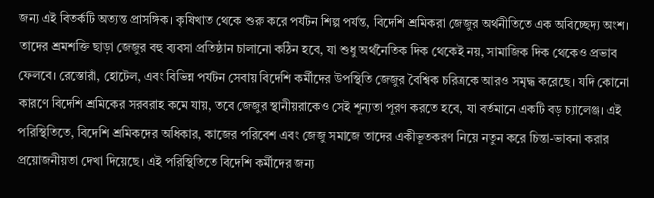জন্য এই বিতর্কটি অত্যন্ত প্রাসঙ্গিক। কৃষিখাত থেকে শুরু করে পর্যটন শিল্প পর্যন্ত, বিদেশি শ্রমিকরা জেজুর অর্থনীতিতে এক অবিচ্ছেদ্য অংশ। তাদের শ্রমশক্তি ছাড়া জেজুর বহু ব্যবসা প্রতিষ্ঠান চালানো কঠিন হবে, যা শুধু অর্থনৈতিক দিক থেকেই নয়, সামাজিক দিক থেকেও প্রভাব ফেলবে। রেস্তোরাঁ, হোটেল, এবং বিভিন্ন পর্যটন সেবায় বিদেশি কর্মীদের উপস্থিতি জেজুর বৈশ্বিক চরিত্রকে আরও সমৃদ্ধ করেছে। যদি কোনো কারণে বিদেশি শ্রমিকের সরবরাহ কমে যায়, তবে জেজুর স্থানীয়রাকেও সেই শূন্যতা পূরণ করতে হবে, যা বর্তমানে একটি বড় চ্যালেঞ্জ। এই পরিস্থিতিতে, বিদেশি শ্রমিকদের অধিকার, কাজের পরিবেশ এবং জেজু সমাজে তাদের একীভূতকরণ নিয়ে নতুন করে চিন্তা-ভাবনা করার প্রয়োজনীয়তা দেখা দিয়েছে। এই পরিস্থিতিতে বিদেশি কর্মীদের জন্য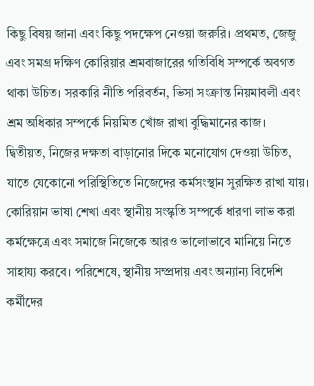কিছু বিষয় জানা এবং কিছু পদক্ষেপ নেওয়া জরুরি। প্রথমত, জেজু এবং সমগ্র দক্ষিণ কোরিয়ার শ্রমবাজারের গতিবিধি সম্পর্কে অবগত থাকা উচিত। সরকারি নীতি পরিবর্তন, ভিসা সংক্রান্ত নিয়মাবলী এবং শ্রম অধিকার সম্পর্কে নিয়মিত খোঁজ রাখা বুদ্ধিমানের কাজ। দ্বিতীয়ত, নিজের দক্ষতা বাড়ানোর দিকে মনোযোগ দেওয়া উচিত, যাতে যেকোনো পরিস্থিতিতে নিজেদের কর্মসংস্থান সুরক্ষিত রাখা যায়। কোরিয়ান ভাষা শেখা এবং স্থানীয় সংস্কৃতি সম্পর্কে ধারণা লাভ করা কর্মক্ষেত্রে এবং সমাজে নিজেকে আরও ভালোভাবে মানিয়ে নিতে সাহায্য করবে। পরিশেষে, স্থানীয় সম্প্রদায় এবং অন্যান্য বিদেশি কর্মীদের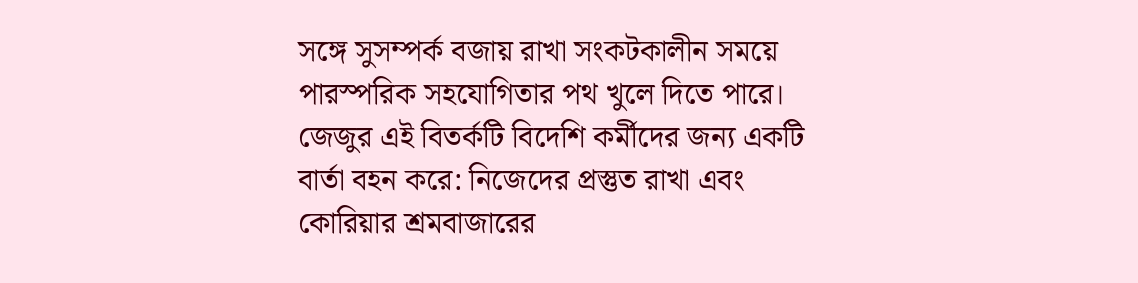সঙ্গে সুসম্পর্ক বজায় রাখা সংকটকালীন সময়ে পারস্পরিক সহযোগিতার পথ খুলে দিতে পারে। জেজুর এই বিতর্কটি বিদেশি কর্মীদের জন্য একটি বার্তা বহন করে: নিজেদের প্রস্তুত রাখা এবং কোরিয়ার শ্রমবাজারের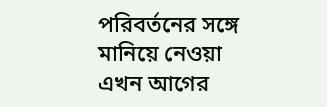পরিবর্তনের সঙ্গে মানিয়ে নেওয়া এখন আগের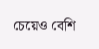চেয়েও বেশি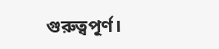গুরুত্বপূর্ণ।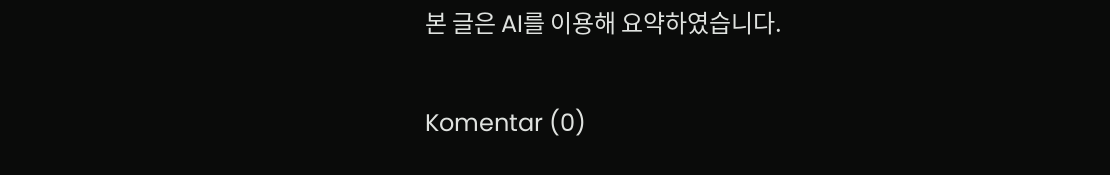본 글은 AI를 이용해 요약하였습니다.

Komentar (0)